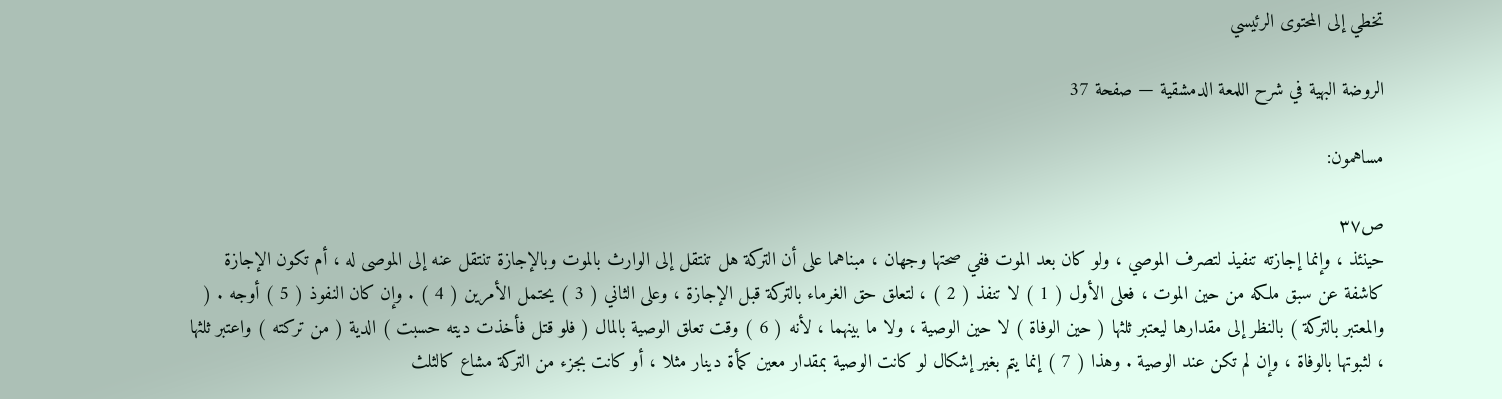تخطي إلى المحتوى الرئيسي

الروضة البهية في شرح اللمعة الدمشقية — صفحة 37

مساهمون:

ص٣٧
حينئذ ، وإنما إجازته تنفيذ لتصرف الموصي ، ولو كان بعد الموت ففي صحتها وجهان ، مبناهما على أن التركة هل تنتقل إلى الوارث بالموت وبالإجازة تنتقل عنه إلى الموصى له ، أم تكون الإجازة كاشفة عن سبق ملكه من حين الموت ، فعلى الأول ( 1 ) لا تنفذ ( 2 ) ، لتعلق حق الغرماء بالتركة قبل الإجازة ، وعلى الثاني ( 3 ) يحتمل الأمرين ( 4 ) . وإن كان النفوذ ( 5 ) أوجه . ( والمعتبر بالتركة ) بالنظر إلى مقدارها ليعتبر ثلثها ( حين الوفاة ) لا حين الوصية ، ولا ما بينهما ، لأنه ( 6 ) وقت تعلق الوصية بالمال ( فلو قتل فأخذت ديته حسبت ) الدية ( من تركته ) واعتبر ثلثها ، لثبوتها بالوفاة ، وإن لم تكن عند الوصية . وهذا ( 7 ) إنما يتم بغير إشكال لو كانت الوصية بمقدار معين كمأة دينار مثلا ، أو كانت بجزء من التركة مشاع كالثلث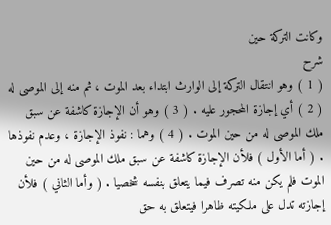وكانت التركة حين
شرح
( 1 ) وهو انتقال التركة إلى الوارث ابتداء بعد الموت ، ثم منه إلى الموصى له ( 2 ) أي إجازة المحجور عليه . ( 3 ) وهو أن الإجازة كاشفة عن سبق ملك الموصى له من حين الموت . ( 4 ) وهما : نفوذ الإجازة ، وعدم نفوذها . ( أما الأول ) فلأن الإجازة كاشفة عن سبق ملك الموصى له من حين الموت فلم يكن منه تصرف فيما يتعلق بنفسه شخصيا . ( وأما الثاني ) فلأن إجازته تدل على ملكيته ظاهرا فيتعلق به حق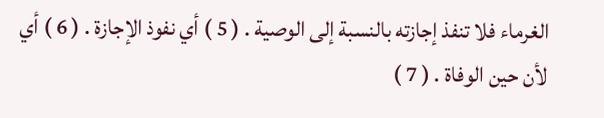الغرماء فلا تنفذ إجازته بالنسبة إلى الوصية . ( 5 ) أي نفوذ الإجازة . ( 6 ) أي لأن حين الوفاة . ( 7 )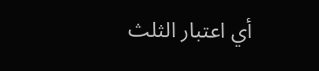أي اعتبار الثلث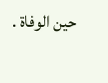حين الوفاة .